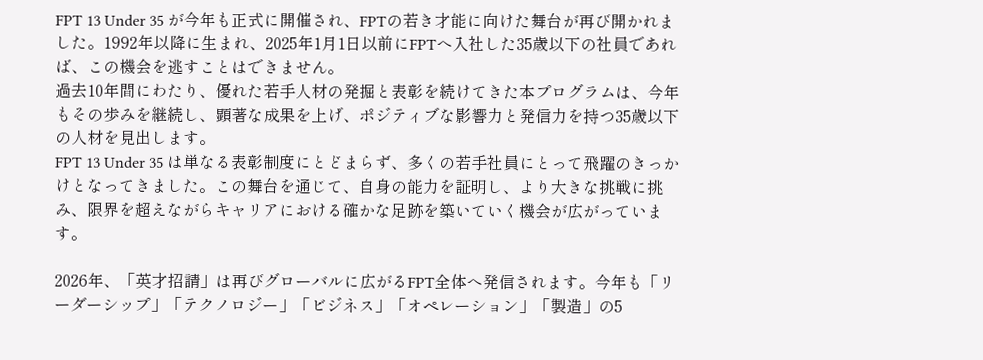FPT 13 Under 35 が今年も正式に開催され、FPTの若き才能に向けた舞台が再び開かれました。1992年以降に生まれ、2025年1月1日以前にFPTへ入社した35歳以下の社員であれば、この機会を逃すことはできません。
過去10年間にわたり、優れた若手人材の発掘と表彰を続けてきた本プログラムは、今年もその歩みを継続し、顕著な成果を上げ、ポジティブな影響力と発信力を持つ35歳以下の人材を見出します。
FPT 13 Under 35 は単なる表彰制度にとどまらず、多くの若手社員にとって飛躍のきっかけとなってきました。この舞台を通じて、自身の能力を証明し、より大きな挑戦に挑み、限界を超えながらキャリアにおける確かな足跡を築いていく機会が広がっています。

2026年、「英才招請」は再びグローバルに広がるFPT全体へ発信されます。今年も「リーダーシップ」「テクノロジー」「ビジネス」「オペレーション」「製造」の5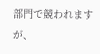部門で競われますが、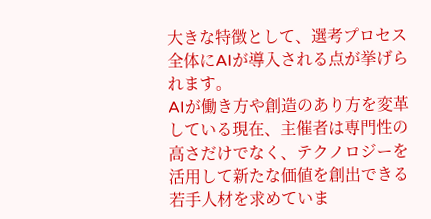大きな特徴として、選考プロセス全体にAIが導入される点が挙げられます。
AIが働き方や創造のあり方を変革している現在、主催者は専門性の高さだけでなく、テクノロジーを活用して新たな価値を創出できる若手人材を求めていま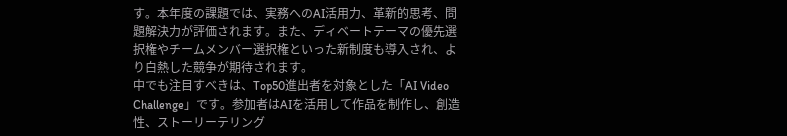す。本年度の課題では、実務へのAI活用力、革新的思考、問題解決力が評価されます。また、ディベートテーマの優先選択権やチームメンバー選択権といった新制度も導入され、より白熱した競争が期待されます。
中でも注目すべきは、Top50進出者を対象とした「AI Video Challenge」です。参加者はAIを活用して作品を制作し、創造性、ストーリーテリング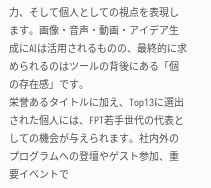力、そして個人としての視点を表現します。画像・音声・動画・アイデア生成にAIは活用されるものの、最終的に求められるのはツールの背後にある「個の存在感」です。
栄誉あるタイトルに加え、Top13に選出された個人には、FPT若手世代の代表としての機会が与えられます。社内外のプログラムへの登壇やゲスト参加、重要イベントで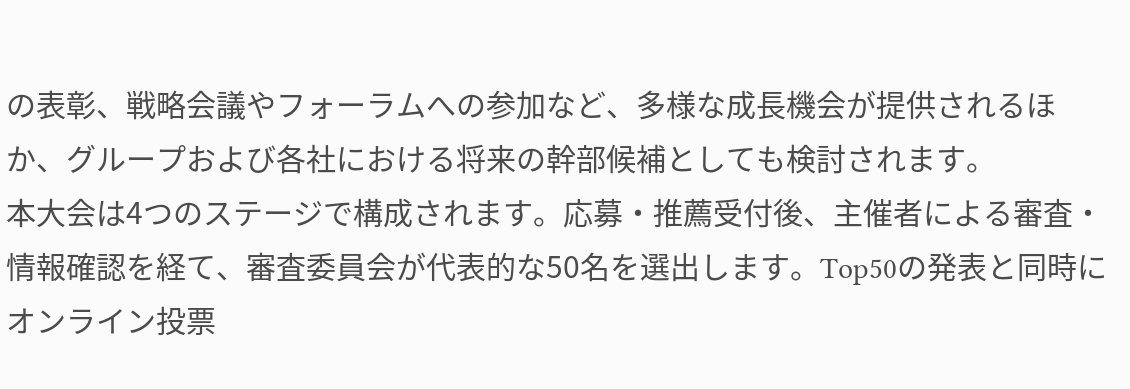の表彰、戦略会議やフォーラムへの参加など、多様な成長機会が提供されるほか、グループおよび各社における将来の幹部候補としても検討されます。
本大会は4つのステージで構成されます。応募・推薦受付後、主催者による審査・情報確認を経て、審査委員会が代表的な50名を選出します。Top50の発表と同時にオンライン投票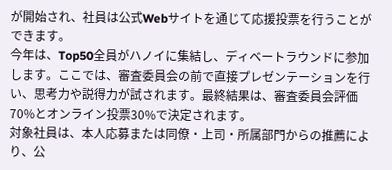が開始され、社員は公式Webサイトを通じて応援投票を行うことができます。
今年は、Top50全員がハノイに集結し、ディベートラウンドに参加します。ここでは、審査委員会の前で直接プレゼンテーションを行い、思考力や説得力が試されます。最終結果は、審査委員会評価70%とオンライン投票30%で決定されます。
対象社員は、本人応募または同僚・上司・所属部門からの推薦により、公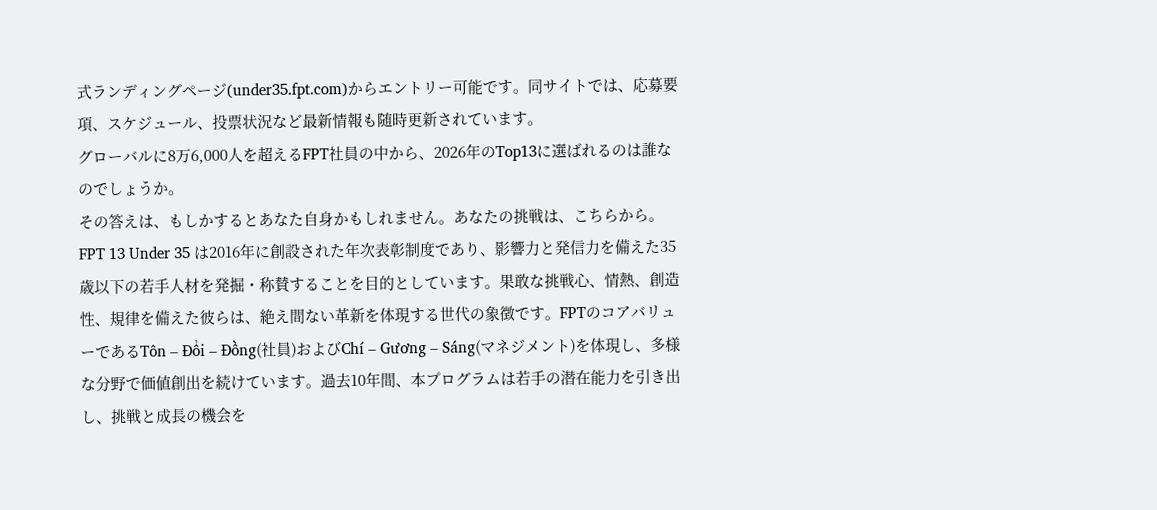式ランディングページ(under35.fpt.com)からエントリー可能です。同サイトでは、応募要項、スケジュール、投票状況など最新情報も随時更新されています。
グローバルに8万6,000人を超えるFPT社員の中から、2026年のTop13に選ばれるのは誰なのでしょうか。
その答えは、もしかするとあなた自身かもしれません。あなたの挑戦は、こちらから。
FPT 13 Under 35 は2016年に創設された年次表彰制度であり、影響力と発信力を備えた35歳以下の若手人材を発掘・称賛することを目的としています。果敢な挑戦心、情熱、創造性、規律を備えた彼らは、絶え間ない革新を体現する世代の象徴です。FPTのコアバリューであるTôn – Đổi – Đồng(社員)およびChí – Gương – Sáng(マネジメント)を体現し、多様な分野で価値創出を続けています。過去10年間、本プログラムは若手の潜在能力を引き出し、挑戦と成長の機会を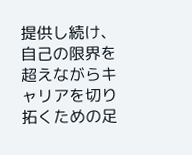提供し続け、自己の限界を超えながらキャリアを切り拓くための足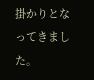掛かりとなってきました。